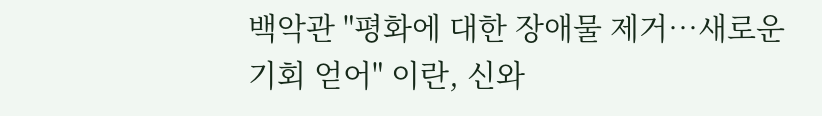백악관 "평화에 대한 장애물 제거…새로운 기회 얻어" 이란, 신와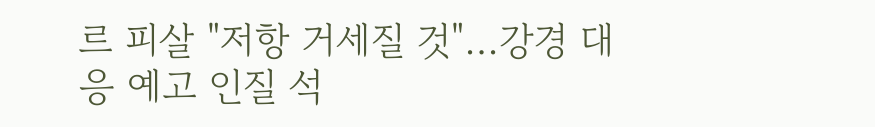르 피살 "저항 거세질 것"…강경 대응 예고 인질 석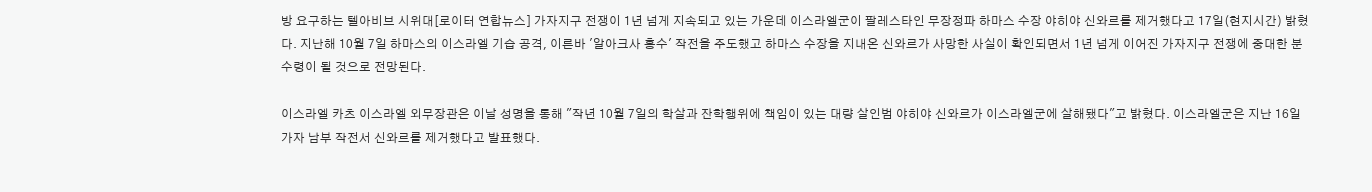방 요구하는 텔아비브 시위대[로이터 연합뉴스] 가자지구 전쟁이 1년 넘게 지속되고 있는 가운데 이스라엘군이 팔레스타인 무장정파 하마스 수장 야히야 신와르를 제거했다고 17일(현지시간) 밝혔다. 지난해 10월 7일 하마스의 이스라엘 기습 공격, 이른바 '알아크사 홍수' 작전을 주도했고 하마스 수장을 지내온 신와르가 사망한 사실이 확인되면서 1년 넘게 이어진 가자지구 전쟁에 중대한 분수령이 될 것으로 전망된다.

이스라엘 카츠 이스라엘 외무장관은 이날 성명을 통해 "작년 10월 7일의 학살과 잔학행위에 책임이 있는 대량 살인범 야히야 신와르가 이스라엘군에 살해됐다"고 밝혔다. 이스라엘군은 지난 16일 가자 남부 작전서 신와르를 제거했다고 발표했다.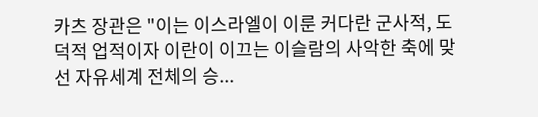카츠 장관은 "이는 이스라엘이 이룬 커다란 군사적, 도덕적 업적이자 이란이 이끄는 이슬람의 사악한 축에 맞선 자유세계 전체의 승...